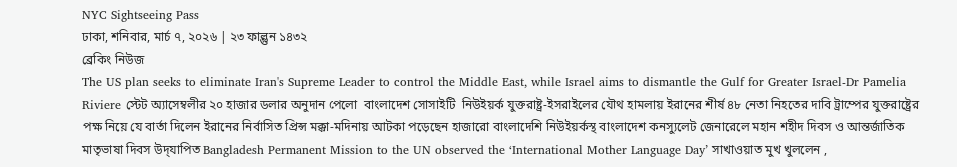NYC Sightseeing Pass
ঢাকা, শনিবার, মার্চ ৭, ২০২৬ | ২৩ ফাল্গুন ১৪৩২
ব্রেকিং নিউজ
The US plan seeks to eliminate Iran's Supreme Leader to control the Middle East, while Israel aims to dismantle the Gulf for Greater Israel-Dr Pamelia Riviere স্টেট অ্যাসেম্বলীর ২০ হাজার ডলার অনুদান পেলো  বাংলাদেশ সোসাইটি  নিউইয়র্ক যুক্তরাষ্ট্র-ইসরাইলের যৌথ হামলায় ইরানের শীর্ষ ৪৮ নেতা নিহতের দাবি ট্রাম্পের যুক্তরাষ্ট্রের পক্ষ নিয়ে যে বার্তা দিলেন ইরানের নির্বাসিত প্রিন্স মক্কা-মদিনায় আটকা পড়েছেন হাজারো বাংলাদেশি নিউইয়র্কস্থ বাংলাদেশ কনস্যুলেট জেনারেলে মহান শহীদ দিবস ও আন্তর্জাতিক মাতৃভাষা দিবস উদ্‌যাপিত Bangladesh Permanent Mission to the UN observed the ‘International Mother Language Day’ সাখাওয়াত মুখ খুললেন ,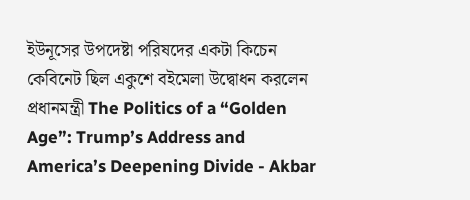ইউনূসের উপদেষ্টা পরিষদের একটা কিচেন কেবিনেট ছিল একুশে বইমেলা উদ্বোধন করলেন প্রধানমন্ত্রী The Politics of a “Golden Age”: Trump’s Address and America’s Deepening Divide - Akbar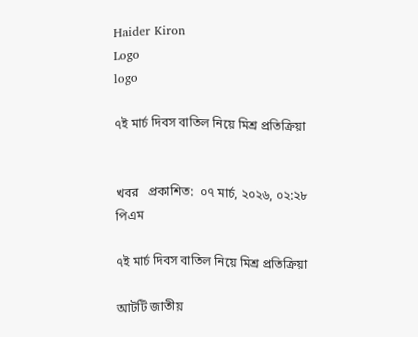Haider Kiron
Logo
logo

৭ই মার্চ দিবস বাতিল নিয়ে মিশ্র প্রতিক্রিয়া


খবর   প্রকাশিত:  ০৭ মার্চ, ২০২৬, ০২:২৮ পিএম

৭ই মার্চ দিবস বাতিল নিয়ে মিশ্র প্রতিক্রিয়া

আটটি জাতীয়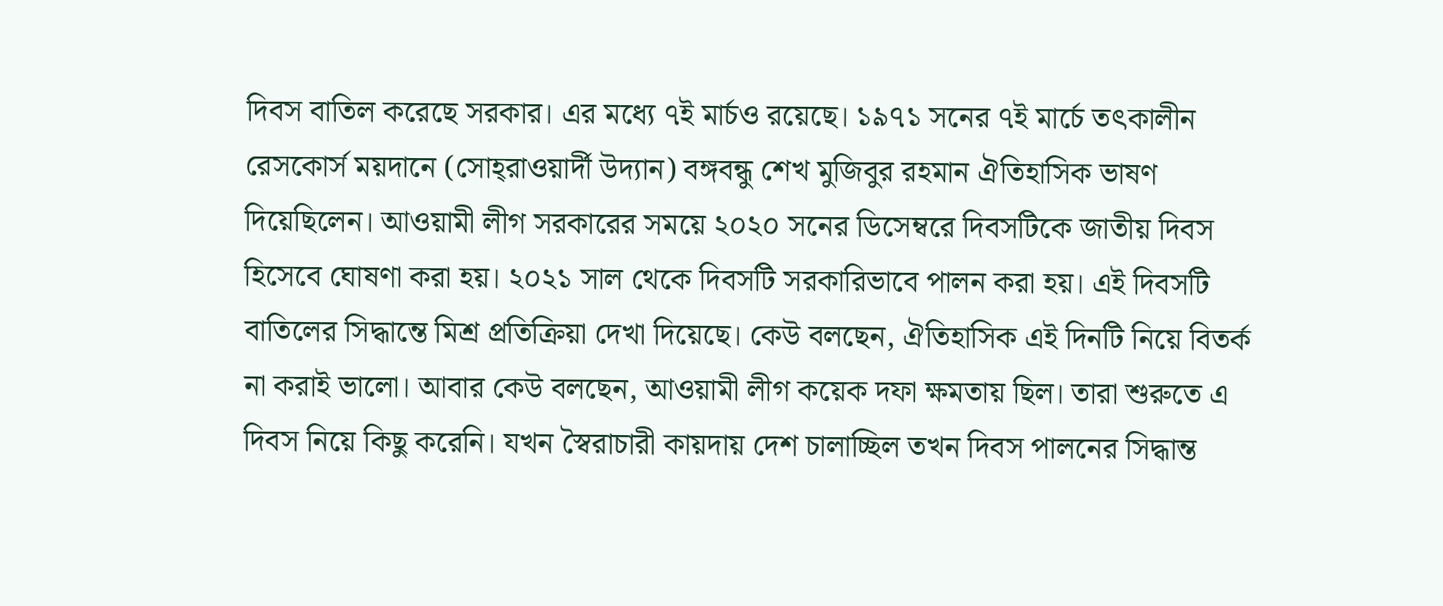দিবস বাতিল করেছে সরকার। এর মধ্যে ৭ই মার্চও রয়েছে। ১৯৭১ সনের ৭ই মার্চে তৎকালীন রেসকোর্স ময়দানে (সোহ্‌রাওয়ার্দী উদ্যান) বঙ্গবন্ধু শেখ মুজিবুর রহমান ঐতিহাসিক ভাষণ দিয়েছিলেন। আওয়ামী লীগ সরকারের সময়ে ২০২০ সনের ডিসেম্বরে দিবসটিকে জাতীয় দিবস হিসেবে ঘোষণা করা হয়। ২০২১ সাল থেকে দিবসটি সরকারিভাবে পালন করা হয়। এই দিবসটি বাতিলের সিদ্ধান্তে মিশ্র প্রতিক্রিয়া দেখা দিয়েছে। কেউ বলছেন, ঐতিহাসিক এই দিনটি নিয়ে বিতর্ক না করাই ভালো। আবার কেউ বলছেন, আওয়ামী লীগ কয়েক দফা ক্ষমতায় ছিল। তারা শুরুতে এ দিবস নিয়ে কিছু করেনি। যখন স্বৈরাচারী কায়দায় দেশ চালাচ্ছিল তখন দিবস পালনের সিদ্ধান্ত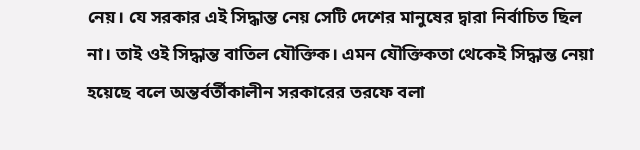নেয়। যে সরকার এই সিদ্ধান্ত নেয় সেটি দেশের মানুষের দ্বারা নির্বাচিত ছিল না। তাই ওই সিদ্ধান্ত বাতিল যৌক্তিক। এমন যৌক্তিকতা থেকেই সিদ্ধান্ত নেয়া হয়েছে বলে অন্তর্বর্তীকালীন সরকারের তরফে বলা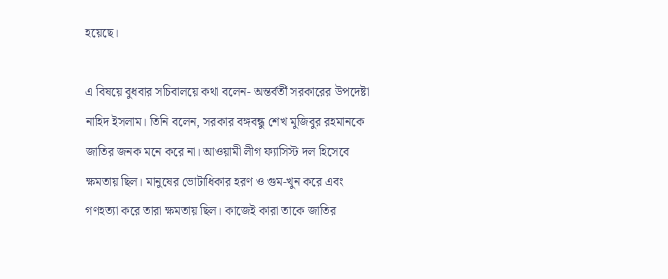হয়েছে।

এ বিষয়ে বুধবার সচিবালয়ে কথা বলেন- অন্তর্বর্তী সরকারের উপদেষ্টা নাহিদ ইসলাম। তিনি বলেন, সরকার বঙ্গবন্ধু শেখ মুজিবুর রহমানকে জাতির জনক মনে করে না। আওয়ামী লীগ ফ্যাসিস্ট দল হিসেবে ক্ষমতায় ছিল। মানুষের ভোটাধিকার হরণ ও গুম-খুন করে এবং গণহত্যা করে তারা ক্ষমতায় ছিল। কাজেই কারা তাকে জাতির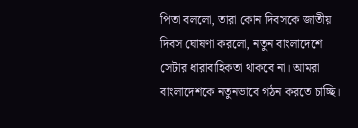পিতা বললো, তারা কোন দিবসকে জাতীয় দিবস ঘোষণা করলো, নতুন বাংলাদেশে সেটার ধারাবাহিকতা থাকবে না। আমরা বাংলাদেশকে নতুনভাবে গঠন করতে চাচ্ছি।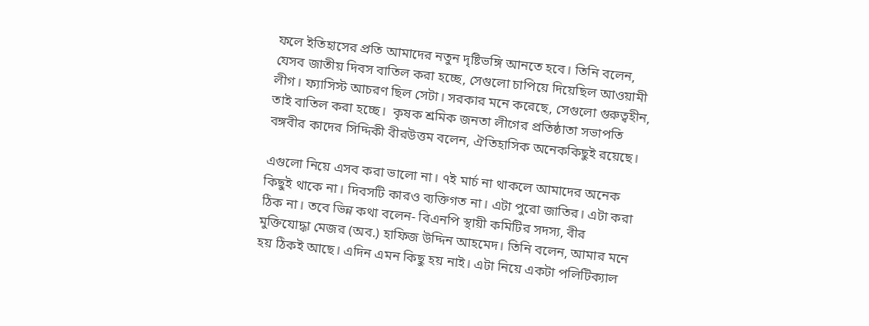ফলে ইতিহাসের প্রতি আমাদের নতুন দৃষ্টিভঙ্গি আনতে হবে। তিনি বলেন, যেসব জাতীয় দিবস বাতিল করা হচ্ছে, সেগুলো চাপিয়ে দিয়েছিল আওয়ামী লীগ। ফ্যাসিস্ট আচরণ ছিল সেটা। সরকার মনে করেছে, সেগুলো গুরুত্বহীন, তাই বাতিল করা হচ্ছে।  কৃষক শ্রমিক জনতা লীগের প্রতিষ্ঠাতা সভাপতি বঙ্গবীর কাদের সিদ্দিকী বীরউত্তম বলেন, ঐতিহাসিক অনেককিছুই রয়েছে।

এগুলো নিয়ে এসব করা ভালো না। ৭ই মার্চ না থাকলে আমাদের অনেক কিছুই থাকে না। দিবসটি কারও ব্যক্তিগত না। এটা পুরো জাতির। এটা করা ঠিক না। তবে ভিন্ন কথা বলেন- বিএনপি স্থায়ী কমিটির সদস্য, বীর মুক্তিযোদ্ধা মেজর (অব.) হাফিজ উদ্দিন আহমেদ। তিনি বলেন, আমার মনে হয় ঠিকই আছে। এদিন এমন কিছু হয় নাই। এটা নিয়ে একটা পলিটিক্যাল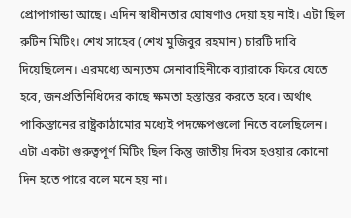প্রোপাগান্ডা আছে। এদিন স্বাধীনতার ঘোষণাও দেয়া হয় নাই। এটা ছিল রুটিন মিটিং। শেখ সাহেব (শেখ মুজিবুর রহমান) চারটি দাবি দিয়েছিলেন। এরমধ্যে অন্যতম সেনাবাহিনীকে ব্যারাকে ফিরে যেতে হবে, জনপ্রতিনিধিদের কাছে ক্ষমতা হস্তান্তর করতে হবে। অর্থাৎ পাকিস্তানের রাষ্ট্রকাঠামোর মধ্যেই পদক্ষেপগুলো নিতে বলেছিলেন। এটা একটা গুরুত্বপূর্ণ মিটিং ছিল কিন্তু জাতীয় দিবস হওয়ার কোনো দিন হতে পারে বলে মনে হয় না।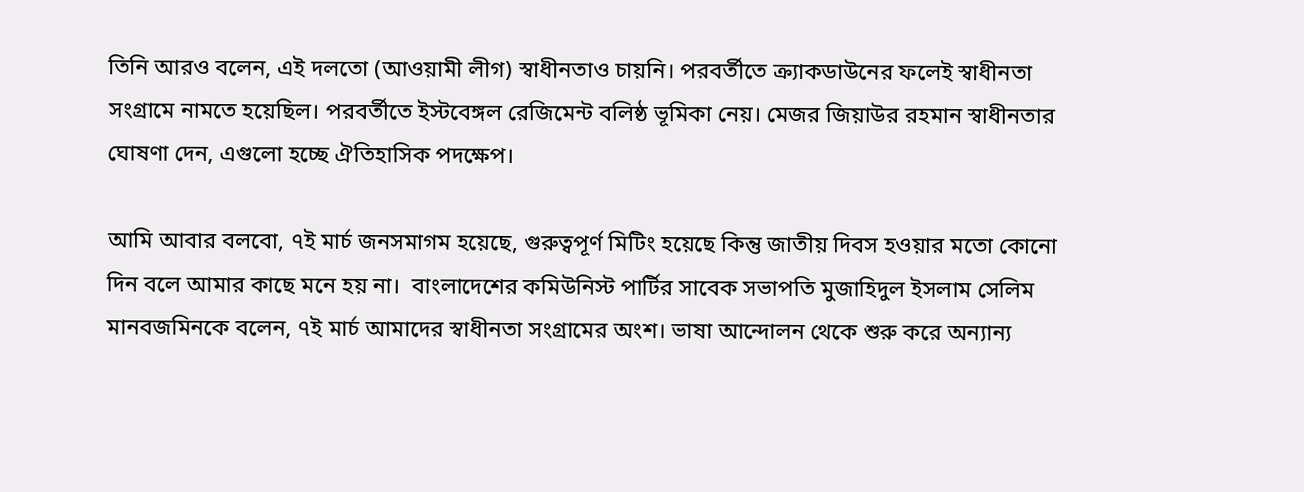তিনি আরও বলেন, এই দলতো (আওয়ামী লীগ) স্বাধীনতাও চায়নি। পরবর্তীতে ক্র্যাকডাউনের ফলেই স্বাধীনতা সংগ্রামে নামতে হয়েছিল। পরবর্তীতে ইস্টবেঙ্গল রেজিমেন্ট বলিষ্ঠ ভূমিকা নেয়। মেজর জিয়াউর রহমান স্বাধীনতার ঘোষণা দেন, এগুলো হচ্ছে ঐতিহাসিক পদক্ষেপ।

আমি আবার বলবো, ৭ই মার্চ জনসমাগম হয়েছে, গুরুত্বপূর্ণ মিটিং হয়েছে কিন্তু জাতীয় দিবস হওয়ার মতো কোনো দিন বলে আমার কাছে মনে হয় না।  বাংলাদেশের কমিউনিস্ট পার্টির সাবেক সভাপতি মুজাহিদুল ইসলাম সেলিম মানবজমিনকে বলেন, ৭ই মার্চ আমাদের স্বাধীনতা সংগ্রামের অংশ। ভাষা আন্দোলন থেকে শুরু করে অন্যান্য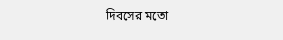দিবসের মতো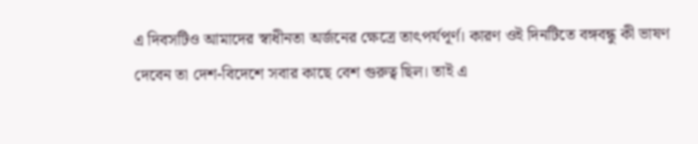এ দিবসটিও আমাদের স্বাধীনতা অর্জনের ক্ষেত্রে তাৎপর্যপূর্ণ। কারণ ওই দিনটিতে বঙ্গবন্ধু কী ভাষণ দেবেন তা দেশ-বিদেশে সবার কাছে বেশ গুরুত্ব ছিল। তাই এ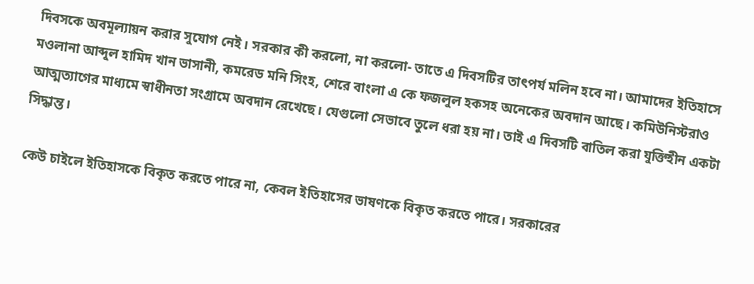দিবসকে অবমূল্যায়ন করার সুযোগ নেই। সরকার কী করলো, না করলো- তাতে এ দিবসটির তাৎপর্য মলিন হবে না। আমাদের ইতিহাসে মওলানা আব্দুল হামিদ খান ভাসানী, কমরেড মনি সিংহ, শেরে বাংলা এ কে ফজলুল হকসহ অনেকের অবদান আছে। কমিউনিস্টরাও আত্মত্যাগের মাধ্যমে স্বাধীনতা সংগ্রামে অবদান রেখেছে। যেগুলো সেভাবে তুলে ধরা হয় না। তাই এ দিবসটি বাতিল করা যুক্তিহীন একটা সিদ্ধান্ত।

কেউ চাইলে ইতিহাসকে বিকৃত করতে পারে না, কেবল ইতিহাসের ভাষণকে বিকৃত করতে পারে। সরকারের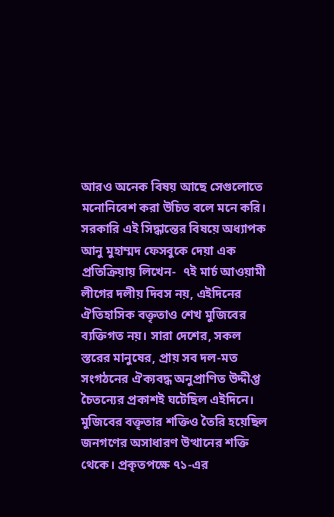আরও অনেক বিষয় আছে সেগুলোতে মনোনিবেশ করা উচিত বলে মনে করি।   সরকারি এই সিদ্ধান্তের বিষয়ে অধ্যাপক আনু মুহাম্মদ ফেসবুকে দেয়া এক প্রতিক্রিয়ায় লিখেন-  ৭ই মার্চ আওয়ামী লীগের দলীয় দিবস নয়, এইদিনের ঐতিহাসিক বক্তৃতাও শেখ মুজিবের ব্যক্তিগত নয়। সারা দেশের, সকল স্তরের মানুষের, প্রায় সব দল-মত সংগঠনের ঐক্যবদ্ধ অনুপ্রাণিত উদ্দীপ্ত চৈতন্যের প্রকাশই ঘটেছিল এইদিনে। মুজিবের বক্তৃতার শক্তিও তৈরি হয়েছিল জনগণের অসাধারণ উত্থানের শক্তি থেকে। প্রকৃতপক্ষে ৭১-এর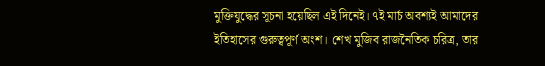মুক্তিযুদ্ধের সূচনা হয়েছিল এই দিনেই। ৭ই মার্চ অবশ্যই আমাদের ইতিহাসের গুরুত্বপূর্ণ অংশ। শেখ মুজিব রাজনৈতিক চরিত্র, তার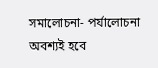সমালোচনা- পর্যালোচনা অবশ্যই হবে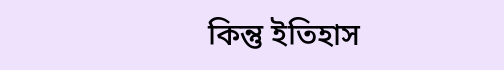কিন্তু ইতিহাস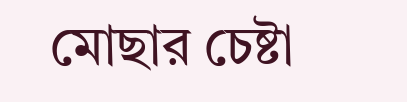মোছার চেষ্টা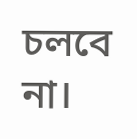চলবে না।